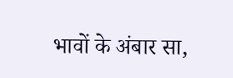भावों के अंबार सा,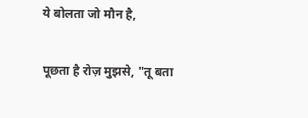ये बोलता जो मौन है,

पूछता है रोज़ मुझसे, "तू बता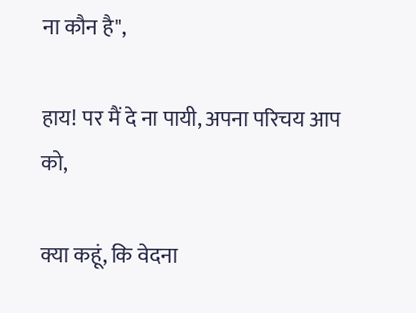ना कौन है",

हाय! पर मैं दे ना पायी, अपना परिचय आप को,

क्या कहूं, कि वेदना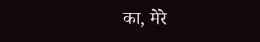का, मेरे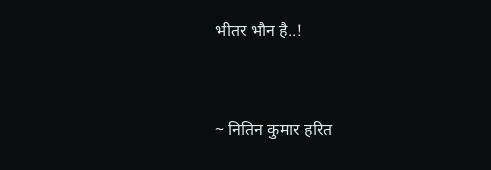भीतर भौन है..!


~ नितिन कुमार हरित